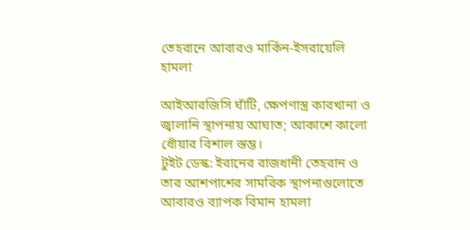তেহরানে আবারও মার্কিন-ইসরায়েলি হামলা

আইআরজিসি ঘাঁটি, ক্ষেপণাস্ত্র কারখানা ও জ্বালানি স্থাপনায় আঘাত; আকাশে কালো ধোঁয়ার বিশাল স্তম্ভ।
টুইট ডেস্ক: ইরানের রাজধানী তেহরান ও তার আশপাশের সামরিক স্থাপনাগুলোতে আবারও ব্যাপক বিমান হামলা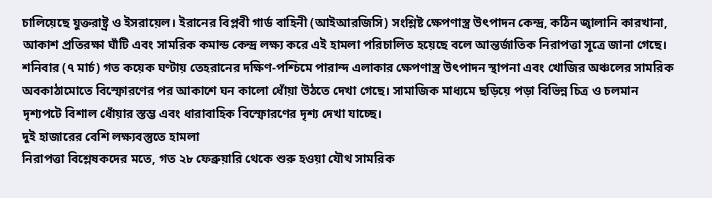চালিয়েছে যুক্তরাষ্ট্র ও ইসরায়েল। ইরানের বিপ্লবী গার্ড বাহিনী (আইআরজিসি) সংশ্লিষ্ট ক্ষেপণাস্ত্র উৎপাদন কেন্দ্র, কঠিন জ্বালানি কারখানা, আকাশ প্রতিরক্ষা ঘাঁটি এবং সামরিক কমান্ড কেন্দ্র লক্ষ্য করে এই হামলা পরিচালিত হয়েছে বলে আন্তর্জাতিক নিরাপত্তা সূত্রে জানা গেছে।
শনিবার (৭ মার্চ) গত কয়েক ঘণ্টায় তেহরানের দক্ষিণ-পশ্চিমে পারান্দ এলাকার ক্ষেপণাস্ত্র উৎপাদন স্থাপনা এবং খোজির অঞ্চলের সামরিক অবকাঠামোতে বিস্ফোরণের পর আকাশে ঘন কালো ধোঁয়া উঠতে দেখা গেছে। সামাজিক মাধ্যমে ছড়িয়ে পড়া বিভিন্ন চিত্র ও চলমান দৃশ্যপটে বিশাল ধোঁয়ার স্তম্ভ এবং ধারাবাহিক বিস্ফোরণের দৃশ্য দেখা যাচ্ছে।
দুই হাজারের বেশি লক্ষ্যবস্তুতে হামলা
নিরাপত্তা বিশ্লেষকদের মতে, গত ২৮ ফেব্রুয়ারি থেকে শুরু হওয়া যৌথ সামরিক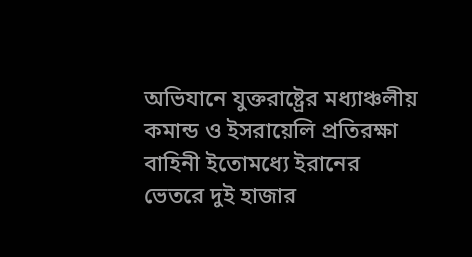অভিযানে যুক্তরাষ্ট্রের মধ্যাঞ্চলীয় কমান্ড ও ইসরায়েলি প্রতিরক্ষা বাহিনী ইতোমধ্যে ইরানের ভেতরে দুই হাজার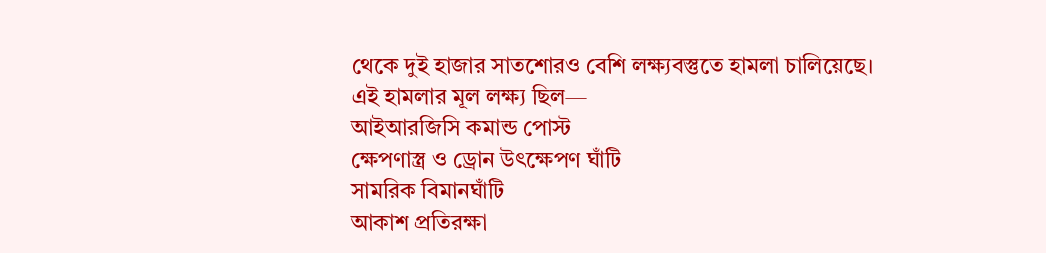থেকে দুই হাজার সাতশোরও বেশি লক্ষ্যবস্তুতে হামলা চালিয়েছে।
এই হামলার মূল লক্ষ্য ছিল—
আইআরজিসি কমান্ড পোস্ট
ক্ষেপণাস্ত্র ও ড্রোন উৎক্ষেপণ ঘাঁটি
সামরিক বিমানঘাঁটি
আকাশ প্রতিরক্ষা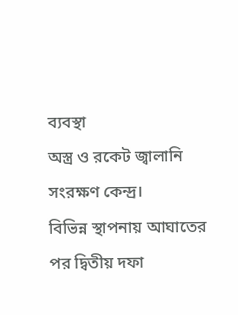ব্যবস্থা
অস্ত্র ও রকেট জ্বালানি সংরক্ষণ কেন্দ্র।
বিভিন্ন স্থাপনায় আঘাতের পর দ্বিতীয় দফা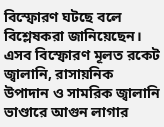বিস্ফোরণ ঘটছে বলে বিশ্লেষকরা জানিয়েছেন। এসব বিস্ফোরণ মূলত রকেট জ্বালানি, রাসায়নিক উপাদান ও সামরিক জ্বালানি ভাণ্ডারে আগুন লাগার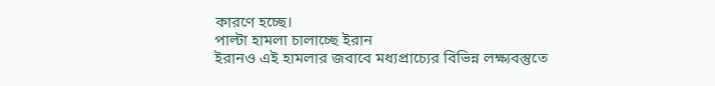কারণে হচ্ছে।
পাল্টা হামলা চালাচ্ছে ইরান
ইরানও এই হামলার জবাবে মধ্যপ্রাচ্যের বিভিন্ন লক্ষ্যবস্তুতে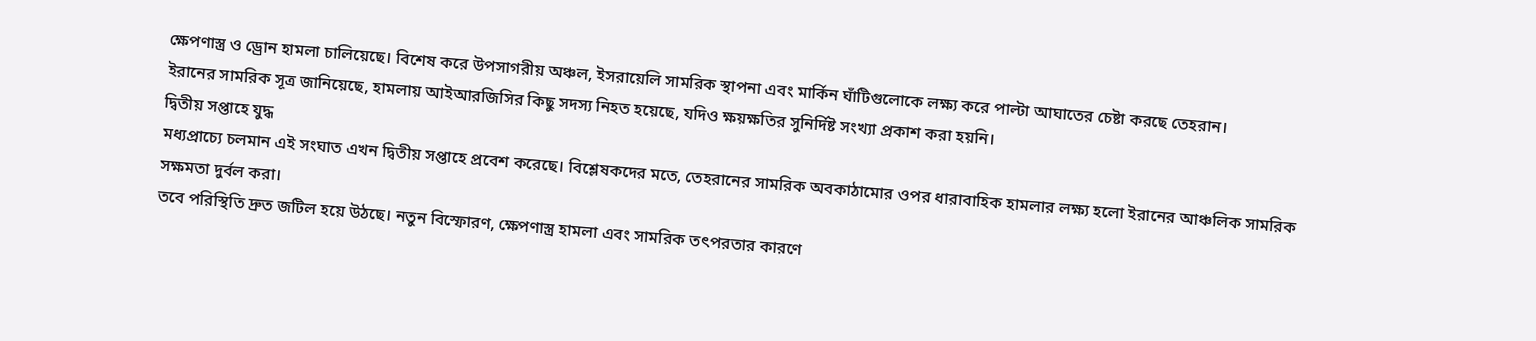ক্ষেপণাস্ত্র ও ড্রোন হামলা চালিয়েছে। বিশেষ করে উপসাগরীয় অঞ্চল, ইসরায়েলি সামরিক স্থাপনা এবং মার্কিন ঘাঁটিগুলোকে লক্ষ্য করে পাল্টা আঘাতের চেষ্টা করছে তেহরান।
ইরানের সামরিক সূত্র জানিয়েছে, হামলায় আইআরজিসির কিছু সদস্য নিহত হয়েছে, যদিও ক্ষয়ক্ষতির সুনির্দিষ্ট সংখ্যা প্রকাশ করা হয়নি।
দ্বিতীয় সপ্তাহে যুদ্ধ
মধ্যপ্রাচ্যে চলমান এই সংঘাত এখন দ্বিতীয় সপ্তাহে প্রবেশ করেছে। বিশ্লেষকদের মতে, তেহরানের সামরিক অবকাঠামোর ওপর ধারাবাহিক হামলার লক্ষ্য হলো ইরানের আঞ্চলিক সামরিক সক্ষমতা দুর্বল করা।
তবে পরিস্থিতি দ্রুত জটিল হয়ে উঠছে। নতুন বিস্ফোরণ, ক্ষেপণাস্ত্র হামলা এবং সামরিক তৎপরতার কারণে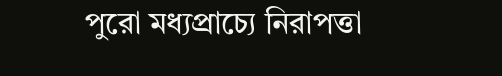পুরো মধ্যপ্রাচ্যে নিরাপত্তা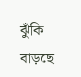ঝুঁকি বাড়ছে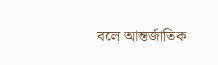বলে আন্তর্জাতিক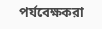পর্যবেক্ষকরা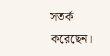সতর্ক করেছেন।